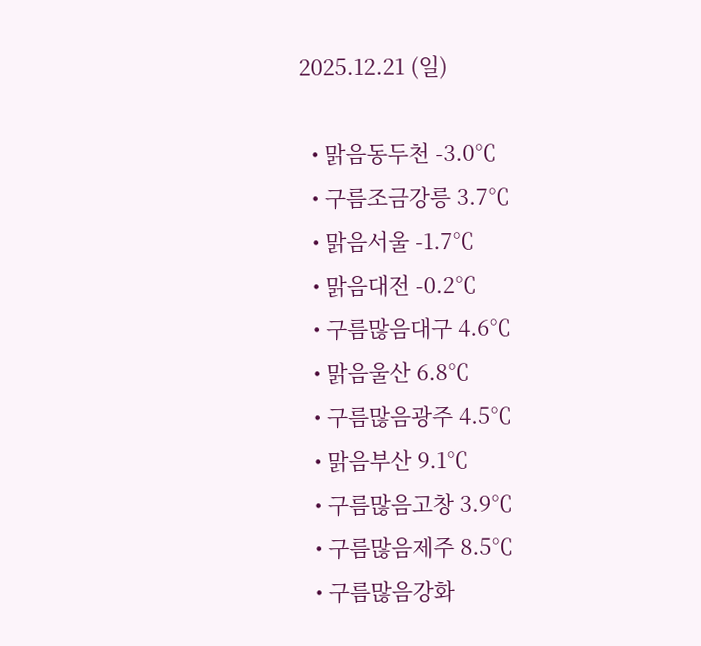2025.12.21 (일)

  • 맑음동두천 -3.0℃
  • 구름조금강릉 3.7℃
  • 맑음서울 -1.7℃
  • 맑음대전 -0.2℃
  • 구름많음대구 4.6℃
  • 맑음울산 6.8℃
  • 구름많음광주 4.5℃
  • 맑음부산 9.1℃
  • 구름많음고창 3.9℃
  • 구름많음제주 8.5℃
  • 구름많음강화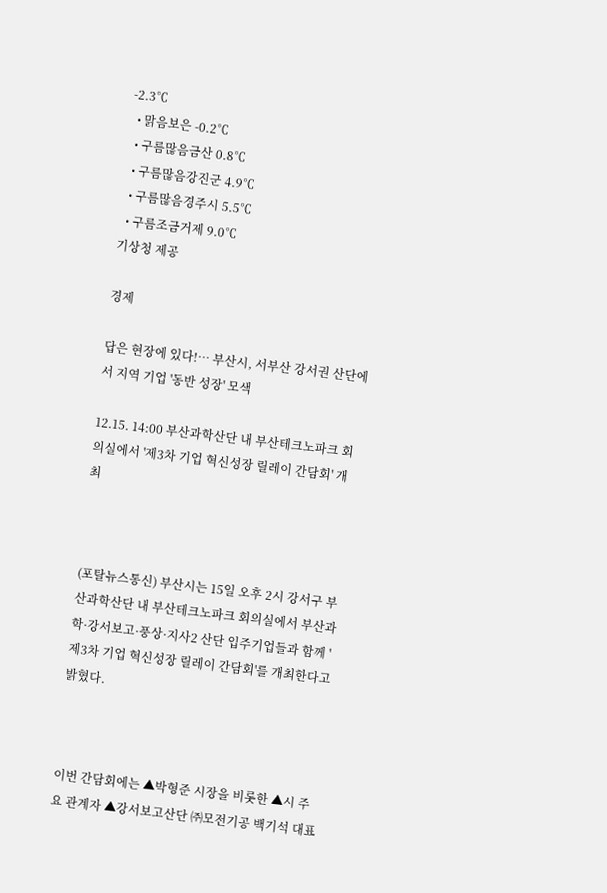-2.3℃
  • 맑음보은 -0.2℃
  • 구름많음금산 0.8℃
  • 구름많음강진군 4.9℃
  • 구름많음경주시 5.5℃
  • 구름조금거제 9.0℃
기상청 제공

경제

답은 현장에 있다!… 부산시, 서부산 강서권 산단에서 지역 기업 '동반 성장' 모색

12.15. 14:00 부산과학산단 내 부산테크노파크 회의실에서 '제3차 기업 혁신성장 릴레이 간담회' 개최



(포탈뉴스통신) 부산시는 15일 오후 2시 강서구 부산과학산단 내 부산테크노파크 회의실에서 부산과학·강서보고·풍상·지사2 산단 입주기업들과 함께 '제3차 기업 혁신성장 릴레이 간담회'를 개최한다고 밝혔다.



이번 간담회에는 ▲박형준 시장을 비롯한 ▲시 주요 관계자 ▲강서보고산단 ㈜모전기공 백기석 대표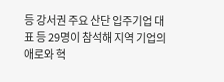등 강서권 주요 산단 입주기업 대표 등 29명이 참석해 지역 기업의 애로와 혁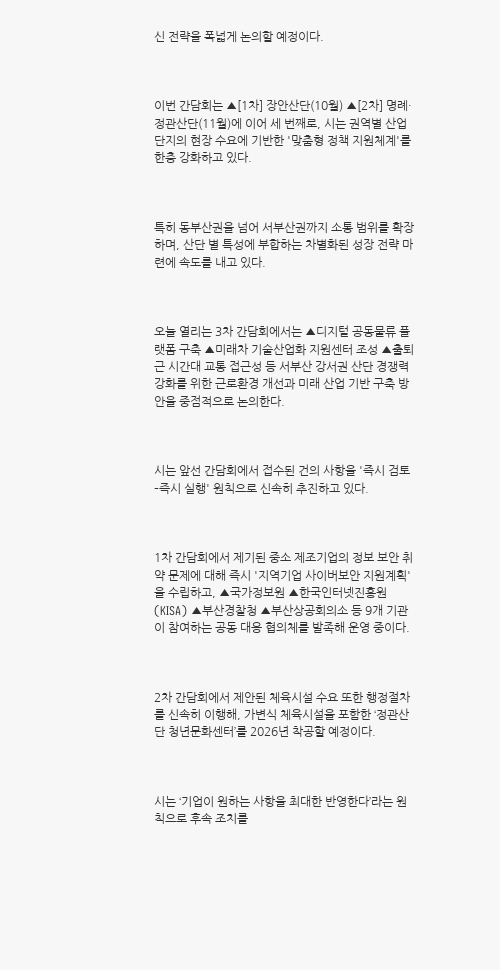신 전략을 폭넓게 논의할 예정이다.



이번 간담회는 ▲[1차] 장안산단(10월) ▲[2차] 명례·정관산단(11월)에 이어 세 번째로, 시는 권역별 산업단지의 현장 수요에 기반한 '맞춤형 정책 지원체계'를 한층 강화하고 있다.



특히 동부산권을 넘어 서부산권까지 소통 범위를 확장하며, 산단 별 특성에 부합하는 차별화된 성장 전략 마련에 속도를 내고 있다.



오늘 열리는 3차 간담회에서는 ▲디지털 공동물류 플랫폼 구축 ▲미래차 기술산업화 지원센터 조성 ▲출퇴근 시간대 교통 접근성 등 서부산 강서권 산단 경쟁력 강화를 위한 근로환경 개선과 미래 산업 기반 구축 방안을 중점적으로 논의한다.



시는 앞선 간담회에서 접수된 건의 사항을 '즉시 검토–즉시 실행' 원칙으로 신속히 추진하고 있다.



1차 간담회에서 제기된 중소 제조기업의 정보 보안 취약 문제에 대해 즉시 '지역기업 사이버보안 지원계획'을 수립하고, ▲국가정보원 ▲한국인터넷진흥원(KISA) ▲부산경찰청 ▲부산상공회의소 등 9개 기관이 참여하는 공동 대응 협의체를 발족해 운영 중이다.



2차 간담회에서 제안된 체육시설 수요 또한 행정절차를 신속히 이행해, 가변식 체육시설을 포함한 ‘정관산단 청년문화센터’를 2026년 착공할 예정이다.



시는 ‘기업이 원하는 사항을 최대한 반영한다’라는 원칙으로 후속 조치를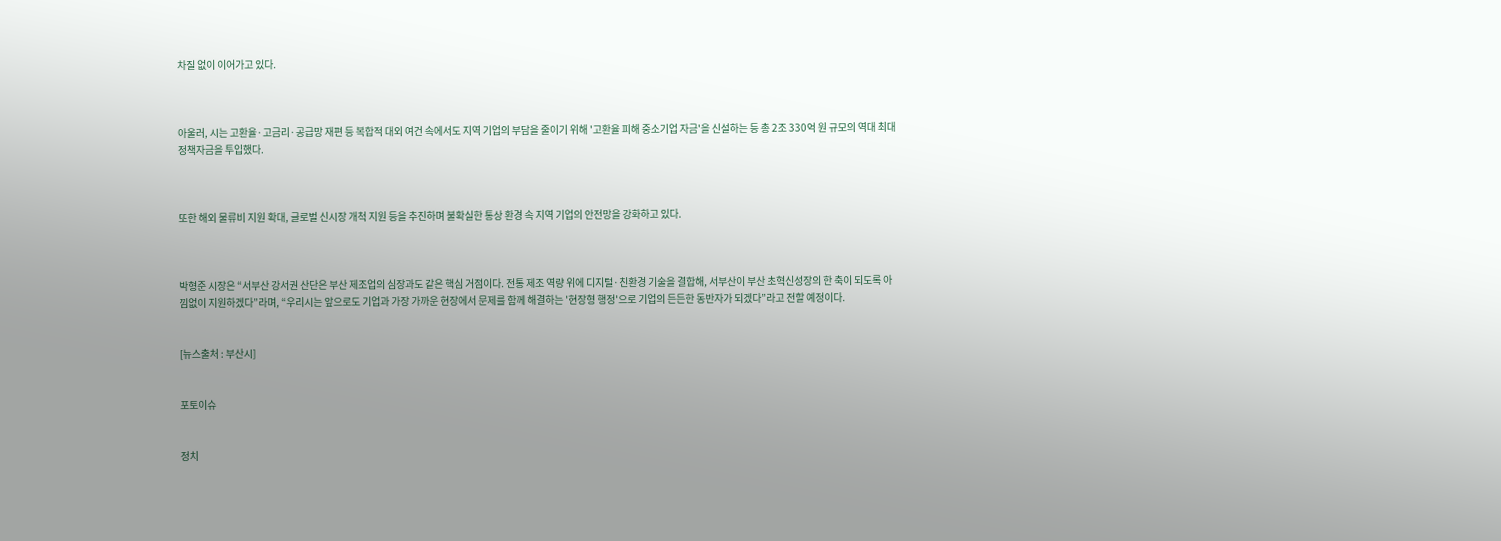차질 없이 이어가고 있다.



아울러, 시는 고환율·고금리·공급망 재편 등 복합적 대외 여건 속에서도 지역 기업의 부담을 줄이기 위해 '고환율 피해 중소기업 자금'을 신설하는 등 총 2조 330억 원 규모의 역대 최대 정책자금을 투입했다.



또한 해외 물류비 지원 확대, 글로벌 신시장 개척 지원 등을 추진하며 불확실한 통상 환경 속 지역 기업의 안전망을 강화하고 있다.



박형준 시장은 “서부산 강서권 산단은 부산 제조업의 심장과도 같은 핵심 거점이다. 전통 제조 역량 위에 디지털·친환경 기술을 결합해, 서부산이 부산 초혁신성장의 한 축이 되도록 아낌없이 지원하겠다”라며, “우리시는 앞으로도 기업과 가장 가까운 현장에서 문제를 함께 해결하는 '현장형 행정'으로 기업의 든든한 동반자가 되겠다”라고 전할 예정이다.


[뉴스출처 : 부산시]


포토이슈


정치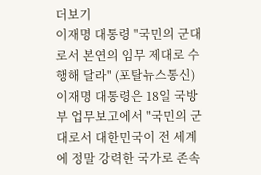더보기
이재명 대통령 "국민의 군대로서 본연의 임무 제대로 수행해 달라" (포탈뉴스통신) 이재명 대통령은 18일 국방부 업무보고에서 "국민의 군대로서 대한민국이 전 세계에 정말 강력한 국가로 존속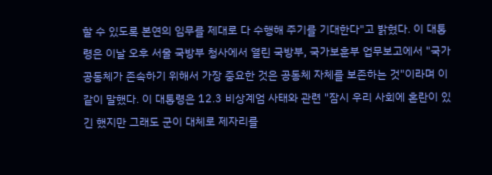할 수 있도록 본연의 임무를 제대로 다 수행해 주기를 기대한다"고 밝혔다. 이 대통령은 이날 오후 서울 국방부 청사에서 열린 국방부, 국가보훈부 업무보고에서 "국가공동체가 존속하기 위해서 가장 중요한 것은 공동체 자체를 보존하는 것"이라며 이 같이 말했다. 이 대통령은 12.3 비상계엄 사태와 관련 "잠시 우리 사회에 혼란이 있긴 했지만 그래도 군이 대체로 제자리를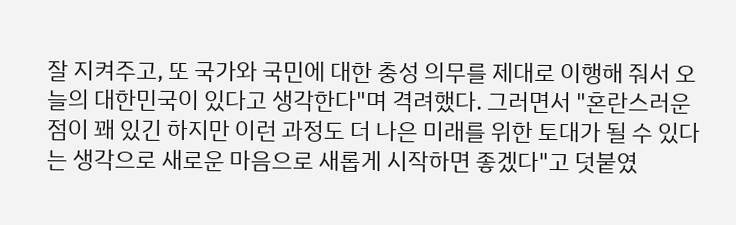잘 지켜주고, 또 국가와 국민에 대한 충성 의무를 제대로 이행해 줘서 오늘의 대한민국이 있다고 생각한다"며 격려했다. 그러면서 "혼란스러운 점이 꽤 있긴 하지만 이런 과정도 더 나은 미래를 위한 토대가 될 수 있다는 생각으로 새로운 마음으로 새롭게 시작하면 좋겠다"고 덧붙였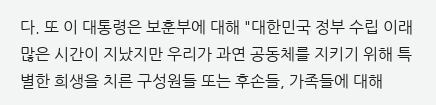다. 또 이 대통령은 보훈부에 대해 "대한민국 정부 수립 이래 많은 시간이 지났지만 우리가 과연 공동체를 지키기 위해 특별한 희생을 치른 구성원들 또는 후손들, 가족들에 대해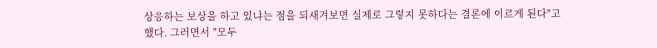상응하는 보상을 하고 있냐는 점을 되새겨보면 실제로 그렇지 못하다는 결론에 이르게 된다"고 했다. 그러면서 "모두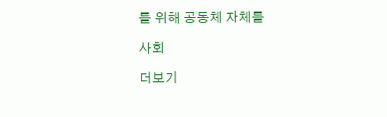를 위해 공동체 자체를

사회

더보기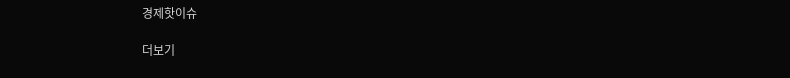경제핫이슈

더보기